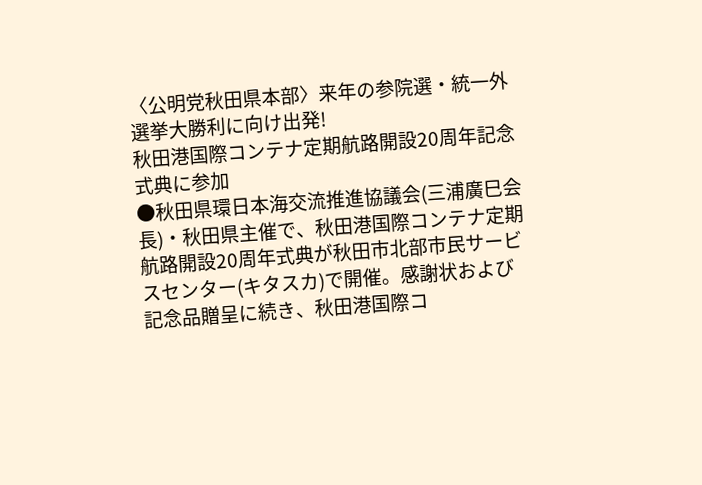〈公明党秋田県本部〉来年の参院選・統一外選挙大勝利に向け出発!
秋田港国際コンテナ定期航路開設20周年記念式典に参加
●秋田県環日本海交流推進協議会(三浦廣巳会長)・秋田県主催で、秋田港国際コンテナ定期航路開設20周年式典が秋田市北部市民サービスセンター(キタスカ)で開催。感謝状および記念品贈呈に続き、秋田港国際コ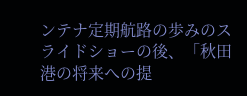ンテナ定期航路の歩みのスライドショーの後、「秋田港の将来への提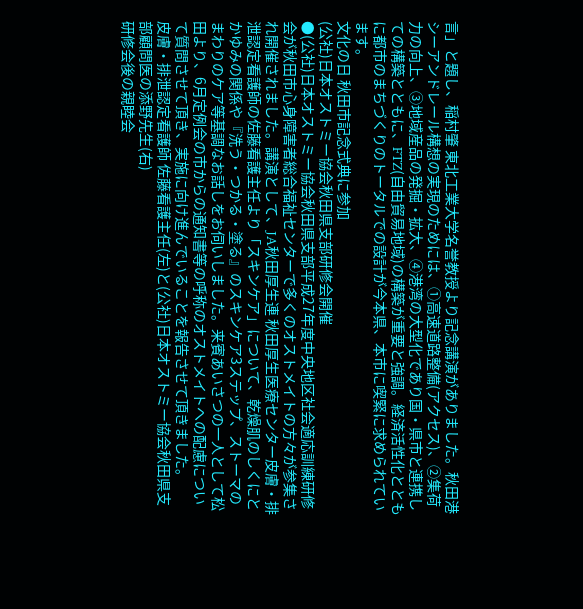言」と題し、稲村肇 東北工業大学名誉教授より記念講演がありました。秋田港シーアンドレール構想の実現のためには、①高速道路整備(アクセス)、②集荷力の向上、③地域産品の発掘・拡大、④港湾の大型化であり国・県市と連携しての構築とともに、FTZ(自由貿易地域)の構築が重要と強調。経済活性化とともに都市のまちづくりのトータルでの設計が今本県、本市に喫緊に求められています。
文化の日 秋田市記念式典に参加
(公社)日本オストミー協会秋田県支部研修会開催
●(公社)日本オストミー協会秋田県支部平成27年度中央地区社会適応訓練研修会が秋田市心身障害者総合福祉センターで多くのオストメイトの方々が参集され開催されました。講演として、JA秋田厚生連 秋田厚生医療センター皮膚・排泄認定看護師の佐藤看護主任より「スキンケア」について、乾燥肌のしくにとかゆみの関係や『洗う・つかる・塗る』のスキンケア3ステップ、ストーマのまわりのケア等基調なお話しをお伺いしました。来賓あいさつの一人として松田より、6月定例会の市からの通知書等の呼称のオストメイトへの配慮について質問させて頂き、実施に向け進んでいることを報告させて頂きました。
皮膚・排泄認定看護師 佐藤看護主任(左)と(公社)日本オストミー協会秋田県支部顧問医の添野先生(右)
研修会後の親睦会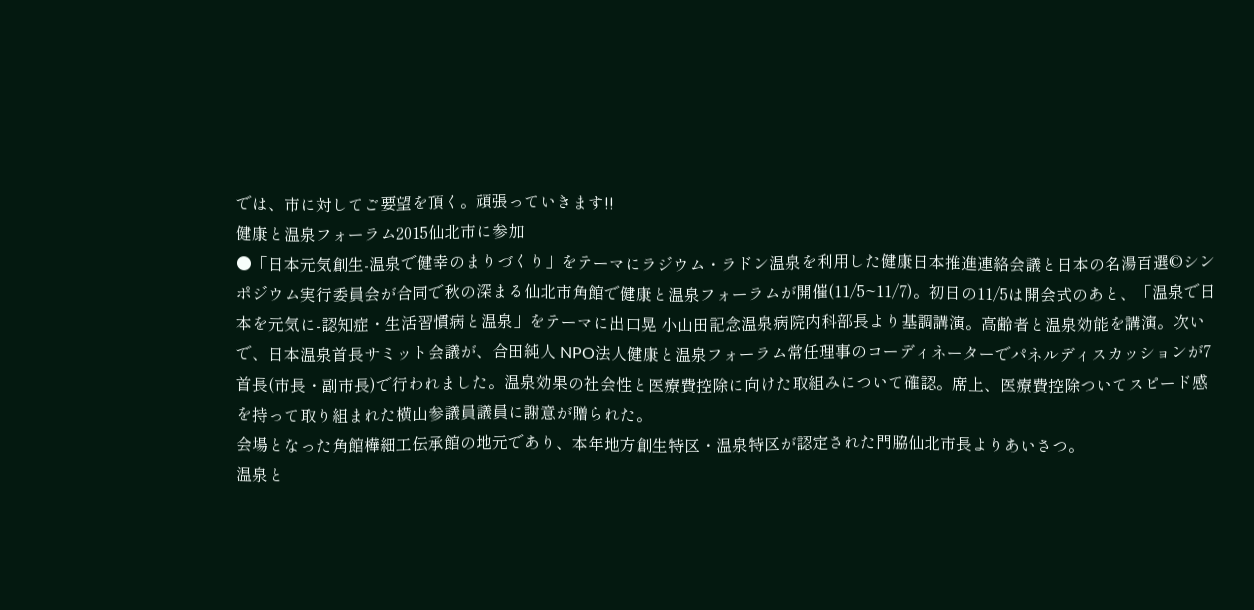では、市に対してご要望を頂く。頑張っていきます!!
健康と温泉フォーラム2015仙北市に参加
●「日本元気創生-温泉で健幸のまりづくり」をテーマにラジウム・ラドン温泉を利用した健康日本推進連絡会議と日本の名湯百選©シンポジウム実行委員会が合同で秋の深まる仙北市角館で健康と温泉フォーラムが開催(11/5~11/7)。初日の11/5は開会式のあと、「温泉で日本を元気に-認知症・生活習慣病と温泉」をテーマに出口晃 小山田記念温泉病院内科部長より基調講演。高齢者と温泉効能を講演。次いで、日本温泉首長サミット会議が、合田純人 NPO法人健康と温泉フォーラム常任理事のコーディネーターでパネルディスカッションが7首長(市長・副市長)で行われました。温泉効果の社会性と医療費控除に向けた取組みについて確認。席上、医療費控除ついてスピード感を持って取り組まれた横山参議員議員に謝意が贈られた。
会場となった角館樺細工伝承館の地元であり、本年地方創生特区・温泉特区が認定された門脇仙北市長よりあいさつ。
温泉と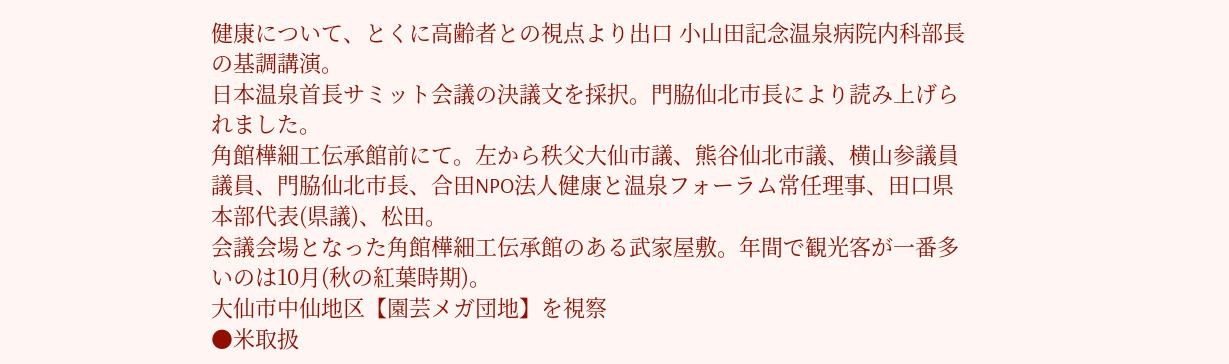健康について、とくに高齢者との視点より出口 小山田記念温泉病院内科部長の基調講演。
日本温泉首長サミット会議の決議文を採択。門脇仙北市長により読み上げられました。
角館樺細工伝承館前にて。左から秩父大仙市議、熊谷仙北市議、横山参議員議員、門脇仙北市長、合田NPO法人健康と温泉フォーラム常任理事、田口県本部代表(県議)、松田。
会議会場となった角館樺細工伝承館のある武家屋敷。年間で観光客が一番多いのは10月(秋の紅葉時期)。
大仙市中仙地区【園芸メガ団地】を視察
●米取扱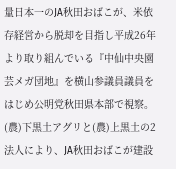量日本一のJA秋田おばこが、米依存経営から脱却を目指し平成26年より取り組んでいる『中仙中央園芸メガ団地』を横山参議員議員をはじめ公明党秋田県本部で視察。(農)下黒土アグリと(農)上黒土の2法人により、JA秋田おばこが建設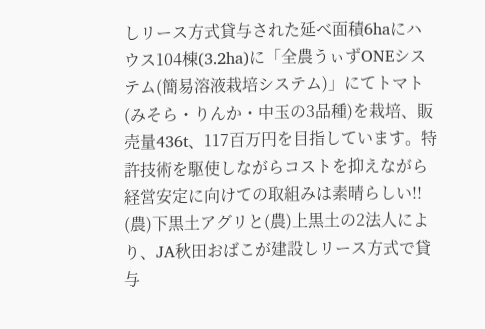しリース方式貸与された延べ面積6haにハウス104棟(3.2ha)に「全農うぃずONEシステム(簡易溶液栽培システム)」にてトマト(みそら・りんか・中玉の3品種)を栽培、販売量436t、117百万円を目指しています。特許技術を駆使しながらコストを抑えながら経営安定に向けての取組みは素晴らしい!!
(農)下黒土アグリと(農)上黒土の2法人により、JA秋田おばこが建設しリース方式で貸与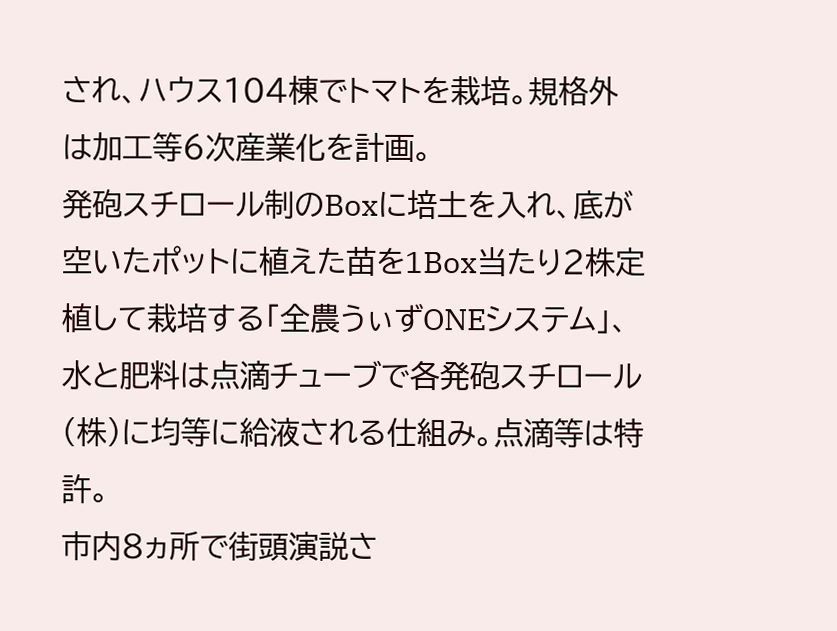され、ハウス104棟でトマトを栽培。規格外は加工等6次産業化を計画。
発砲スチロール制のBoxに培土を入れ、底が空いたポットに植えた苗を1Box当たり2株定植して栽培する「全農うぃずONEシステム」、水と肥料は点滴チューブで各発砲スチロール(株)に均等に給液される仕組み。点滴等は特許。
市内8ヵ所で街頭演説さ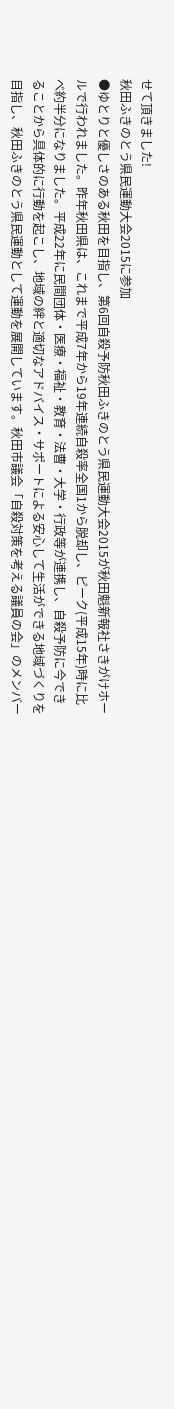せて頂きました!
秋田ふきのとう県民運動大会2015に参加
●ゆとりと優しさのある秋田を目指し、第6回自殺予防秋田ふきのとう県民運動大会2015が秋田魁新報社さきがけホールで行われました。昨年秋田県は、これまで平成7年から19年連続自殺率全国1から脱却し、ピーク(平成15年)時に比べ約半分になりました。平成22年に民間団体・医療・福祉・教育・法曹・大学・行政等が連携し、自殺予防に今できることから具体的に行動を起こし、地域の絆と適切なアドバイス・サポートによる安心して生活ができる地域づくりを目指し、秋田ふきのとう県民運動として運動を展開しています。秋田市議会「自殺対策を考える議員の会」のメンバー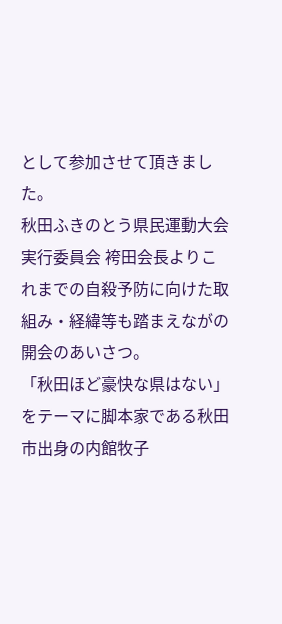として参加させて頂きました。
秋田ふきのとう県民運動大会実行委員会 袴田会長よりこれまでの自殺予防に向けた取組み・経緯等も踏まえながの開会のあいさつ。
「秋田ほど豪快な県はない」をテーマに脚本家である秋田市出身の内館牧子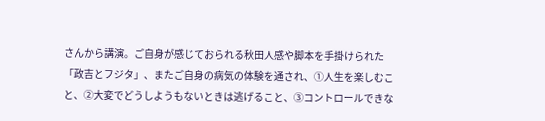さんから講演。ご自身が感じておられる秋田人感や脚本を手掛けられた「政吉とフジタ」、またご自身の病気の体験を通され、①人生を楽しむこと、②大変でどうしようもないときは逃げること、③コントロールできな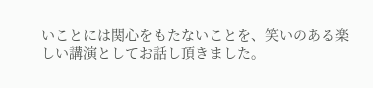いことには関心をもたないことを、笑いのある楽しい講演としてお話し頂きました。